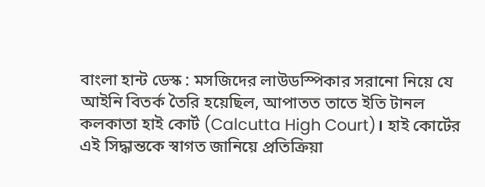বাংলা হান্ট ডেস্ক : মসজিদের লাউডস্পিকার সরানো নিয়ে যে আইনি বিতর্ক তৈরি হয়েছিল, আপাতত তাতে ইতি টানল কলকাতা হাই কোর্ট (Calcutta High Court)। হাই কোর্টের এই সিদ্ধান্তকে স্বাগত জানিয়ে প্রতিক্রিয়া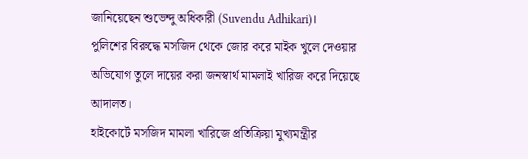জানিয়েছেন শুভেন্দু অধিকারী (Suvendu Adhikari)।
পুলিশের বিরুদ্ধে মসজিদ থেকে জোর করে মাইক খুলে দেওয়ার অভিযোগ তুলে দায়ের করা জনস্বার্থ মামলাই খারিজ করে দিয়েছে আদালত।
হাইকোর্টে মসজিদ মামলা খারিজে প্রতিক্রিয়া মুখ্যমন্ত্রীর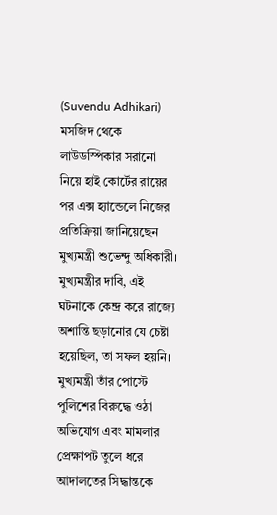(Suvendu Adhikari)
মসজিদ থেকে লাউডস্পিকার সরানো নিয়ে হাই কোর্টের রায়ের পর এক্স হ্যান্ডেলে নিজের প্রতিক্রিয়া জানিয়েছেন মুখ্যমন্ত্রী শুভেন্দু অধিকারী। মুখ্যমন্ত্রীর দাবি, এই ঘটনাকে কেন্দ্র করে রাজ্যে অশান্তি ছড়ানোর যে চেষ্টা হয়েছিল, তা সফল হয়নি। মুখ্যমন্ত্রী তাঁর পোস্টে পুলিশের বিরুদ্ধে ওঠা অভিযোগ এবং মামলার প্রেক্ষাপট তুলে ধরে আদালতের সিদ্ধান্তকে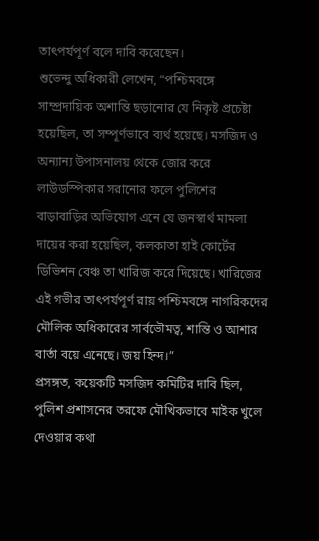তাৎপর্যপূর্ণ বলে দাবি করেছেন।
শুভেন্দু অধিকারী লেখেন, “পশ্চিমবঙ্গে সাম্প্রদায়িক অশান্তি ছড়ানোর যে নিকৃষ্ট প্রচেষ্টা হয়েছিল, তা সম্পূর্ণভাবে ব্যর্থ হয়েছে। মসজিদ ও অন্যান্য উপাসনালয় থেকে জোর করে লাউডস্পিকার সরানোর ফলে পুলিশের বাড়াবাড়ির অভিযোগ এনে যে জনস্বার্থ মামলা দায়ের করা হয়েছিল, কলকাতা হাই কোর্টের ডিভিশন বেঞ্চ তা খারিজ করে দিয়েছে। খারিজের এই গভীর তাৎপর্যপূর্ণ রায় পশ্চিমবঙ্গে নাগরিকদের মৌলিক অধিকারের সার্বভৌমত্ব, শান্তি ও আশার বার্তা বয়ে এনেছে। জয় হিন্দ।”
প্রসঙ্গত, কয়েকটি মসজিদ কমিটির দাবি ছিল, পুলিশ প্রশাসনের তরফে মৌখিকভাবে মাইক খুলে দেওয়ার কথা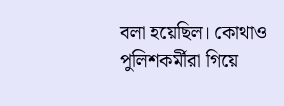বলা হয়েছিল। কোথাও পুলিশকর্মীরা গিয়ে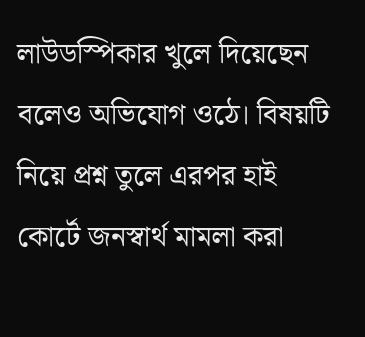লাউডস্পিকার খুলে দিয়েছেন বলেও অভিযোগ ওঠে। বিষয়টি নিয়ে প্রশ্ন তুলে এরপর হাই কোর্টে জনস্বার্থ মামলা করা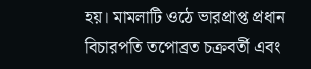হয়। মামলাটি ওঠে ভারপ্রাপ্ত প্রধান বিচারপতি তপোব্রত চক্রবর্তী এবং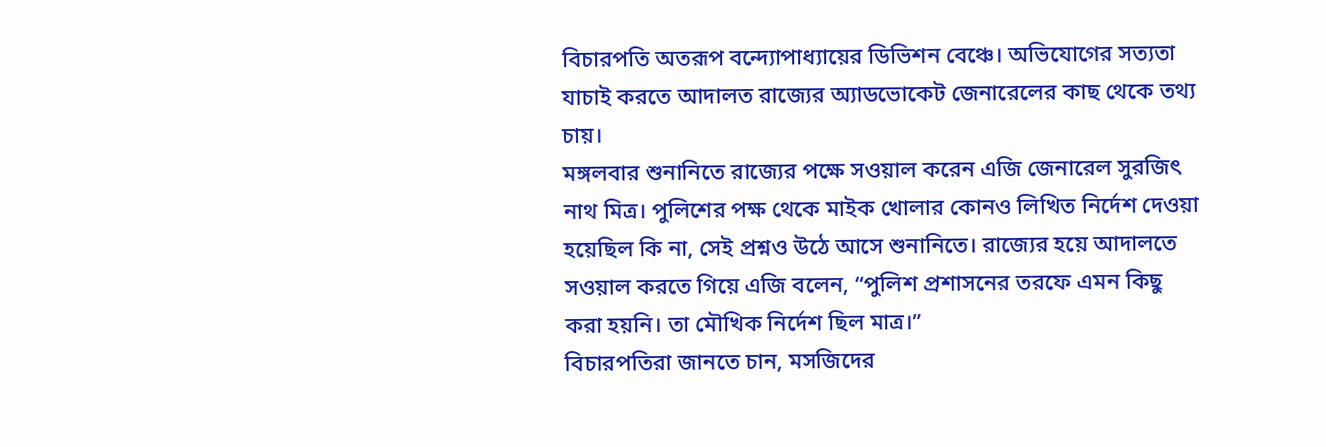বিচারপতি অতরূপ বন্দ্যোপাধ্যায়ের ডিভিশন বেঞ্চে। অভিযোগের সত্যতা যাচাই করতে আদালত রাজ্যের অ্যাডভোকেট জেনারেলের কাছ থেকে তথ্য চায়।
মঙ্গলবার শুনানিতে রাজ্যের পক্ষে সওয়াল করেন এজি জেনারেল সুরজিৎ নাথ মিত্র। পুলিশের পক্ষ থেকে মাইক খোলার কোনও লিখিত নির্দেশ দেওয়া হয়েছিল কি না, সেই প্রশ্নও উঠে আসে শুনানিতে। রাজ্যের হয়ে আদালতে সওয়াল করতে গিয়ে এজি বলেন, “পুলিশ প্রশাসনের তরফে এমন কিছু করা হয়নি। তা মৌখিক নির্দেশ ছিল মাত্র।”
বিচারপতিরা জানতে চান, মসজিদের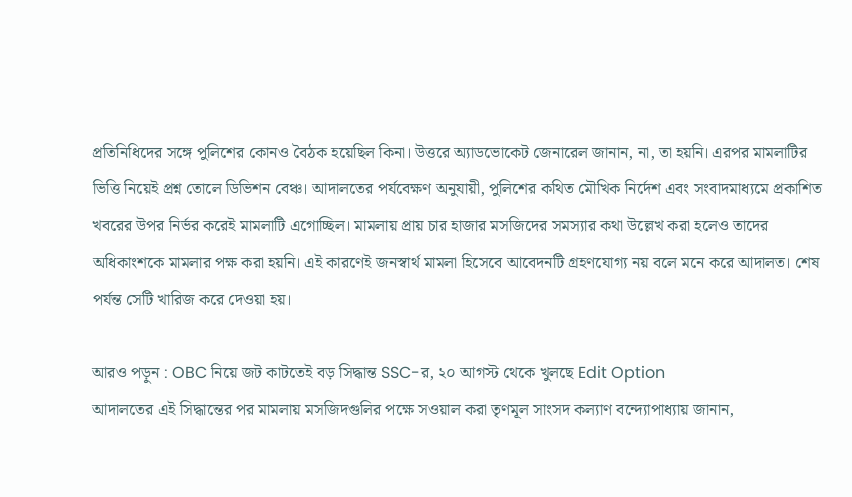প্রতিনিধিদের সঙ্গে পুলিশের কোনও বৈঠক হয়েছিল কিনা। উত্তরে অ্যাডভোকেট জেনারেল জানান, না, তা হয়নি। এরপর মামলাটির ভিত্তি নিয়েই প্রশ্ন তোলে ডিভিশন বেঞ্চ। আদালতের পর্যবেক্ষণ অনুযায়ী, পুলিশের কথিত মৌখিক নির্দেশ এবং সংবাদমাধ্যমে প্রকাশিত খবরের উপর নির্ভর করেই মামলাটি এগোচ্ছিল। মামলায় প্রায় চার হাজার মসজিদের সমস্যার কথা উল্লেখ করা হলেও তাদের অধিকাংশকে মামলার পক্ষ করা হয়নি। এই কারণেই জনস্বার্থ মামলা হিসেবে আবেদনটি গ্রহণযোগ্য নয় বলে মনে করে আদালত। শেষ পর্যন্ত সেটি খারিজ করে দেওয়া হয়।

আরও পড়ুন : OBC নিয়ে জট কাটতেই বড় সিদ্ধান্ত SSC-র, ২০ আগস্ট থেকে খুলছে Edit Option
আদালতের এই সিদ্ধান্তের পর মামলায় মসজিদগুলির পক্ষে সওয়াল করা তৃণমূল সাংসদ কল্যাণ বন্দ্যোপাধ্যায় জানান,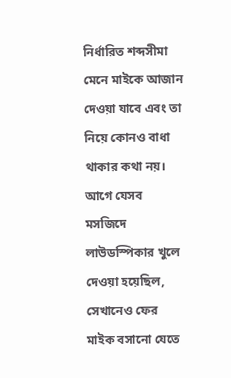নির্ধারিত শব্দসীমা মেনে মাইকে আজান দেওয়া যাবে এবং তা নিয়ে কোনও বাধা থাকার কথা নয়। আগে যেসব মসজিদে লাউডস্পিকার খুলে দেওয়া হয়েছিল, সেখানেও ফের মাইক বসানো যেতে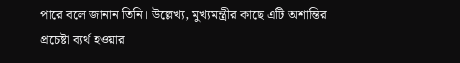পারে বলে জানান তিনি। উল্লেখ্য, মুখ্যমন্ত্রীর কাছে এটি অশান্তির প্রচেষ্টা ব্যর্থ হওয়ার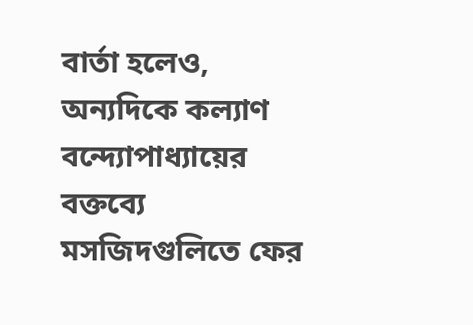বার্তা হলেও, অন্যদিকে কল্যাণ বন্দ্যোপাধ্যায়ের বক্তব্যে মসজিদগুলিতে ফের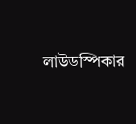লাউডস্পিকার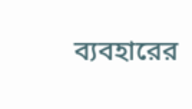ব্যবহারের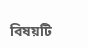বিষয়টি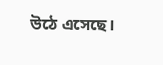উঠে এসেছে।